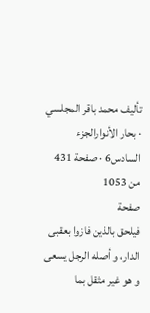تأليف محمد باقر المجلسي · بحار الأنوارالجزء السادس6 · صفحة 431 من 1053
صفحة
فيلحق بالذين فازوا بعقبى الدار، و أصله الرجل يسعى و هو غير مثقل بما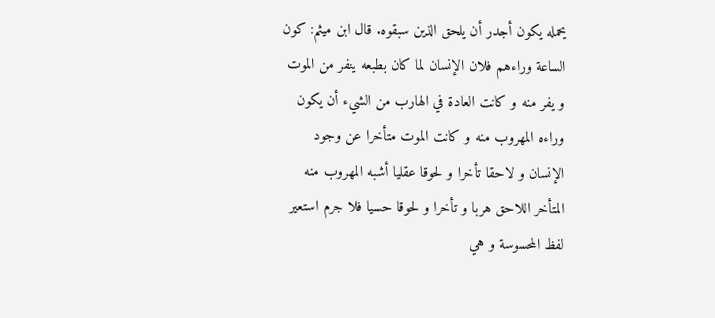يحمله يكون أجدر أن يلحق الذين سبقوه. قال ابن ميثم: كون الساعة وراءهم فلان الإنسان لما كان بطبعه ينفر من الموت و يفر منه و كانت العادة في الهارب من الشيء أن يكون وراءه المهروب منه و كانت الموت متأخرا عن وجود الإنسان و لاحقا تأخرا و لحوقا عقليا أشبه المهروب منه المتأخر اللاحق هربا و تأخرا و لحوقا حسيا فلا جرم استعير لفظ المحسوسة و هي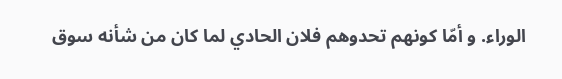الوراء. و أمّا كونهم تحدوهم فلان الحادي لما كان من شأنه سوق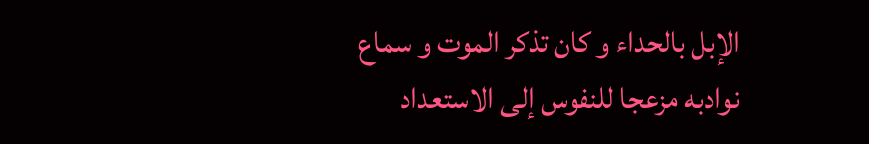الإبل بالحداء و كان تذكر الموت و سماع نوادبه مزعجا للنفوس إلى الاستعداد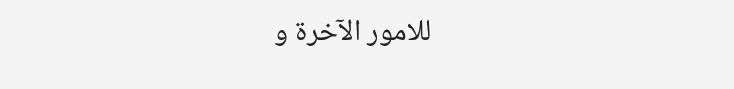للامور الآخرة و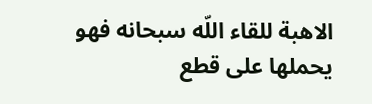الاهبة للقاء اللّه سبحانه فهو يحملها على قطع